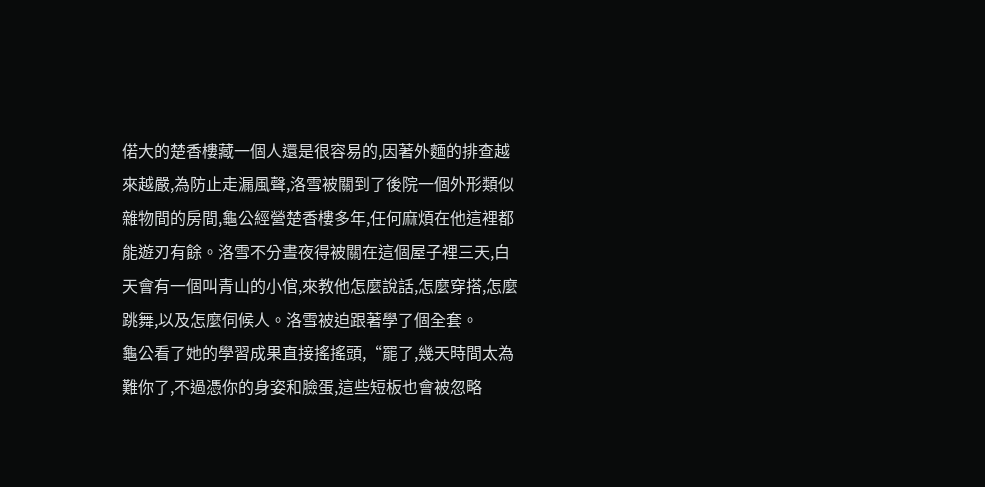偌大的楚香樓藏一個人還是很容易的,因著外麵的排查越來越嚴,為防止走漏風聲,洛雪被關到了後院一個外形類似雜物間的房間,龜公經營楚香樓多年,任何麻煩在他這裡都能遊刃有餘。洛雪不分晝夜得被關在這個屋子裡三天,白天會有一個叫青山的小倌,來教他怎麼說話,怎麼穿搭,怎麼跳舞,以及怎麼伺候人。洛雪被迫跟著學了個全套。
龜公看了她的學習成果直接搖搖頭,“罷了,幾天時間太為難你了,不過憑你的身姿和臉蛋,這些短板也會被忽略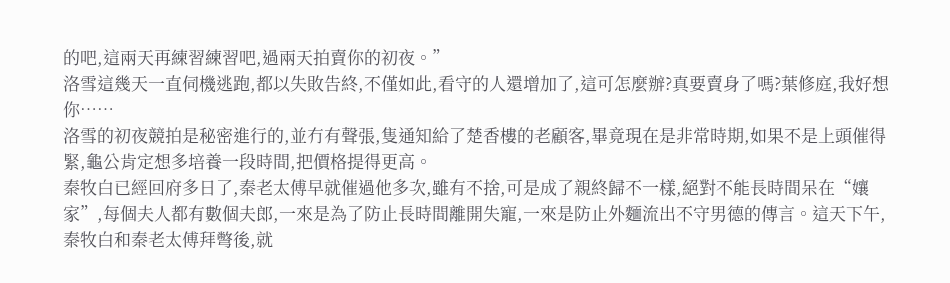的吧,這兩天再練習練習吧,過兩天拍賣你的初夜。”
洛雪這幾天一直伺機逃跑,都以失敗告終,不僅如此,看守的人還增加了,這可怎麼辦?真要賣身了嗎?葉修庭,我好想你……
洛雪的初夜競拍是秘密進行的,並冇有聲張,隻通知給了楚香樓的老顧客,畢竟現在是非常時期,如果不是上頭催得緊,龜公肯定想多培養一段時間,把價格提得更高。
秦牧白已經回府多日了,秦老太傅早就催過他多次,雖有不捨,可是成了親終歸不一樣,絕對不能長時間呆在“孃家”,每個夫人都有數個夫郎,一來是為了防止長時間離開失寵,一來是防止外麵流出不守男德的傳言。這天下午,秦牧白和秦老太傅拜彆後,就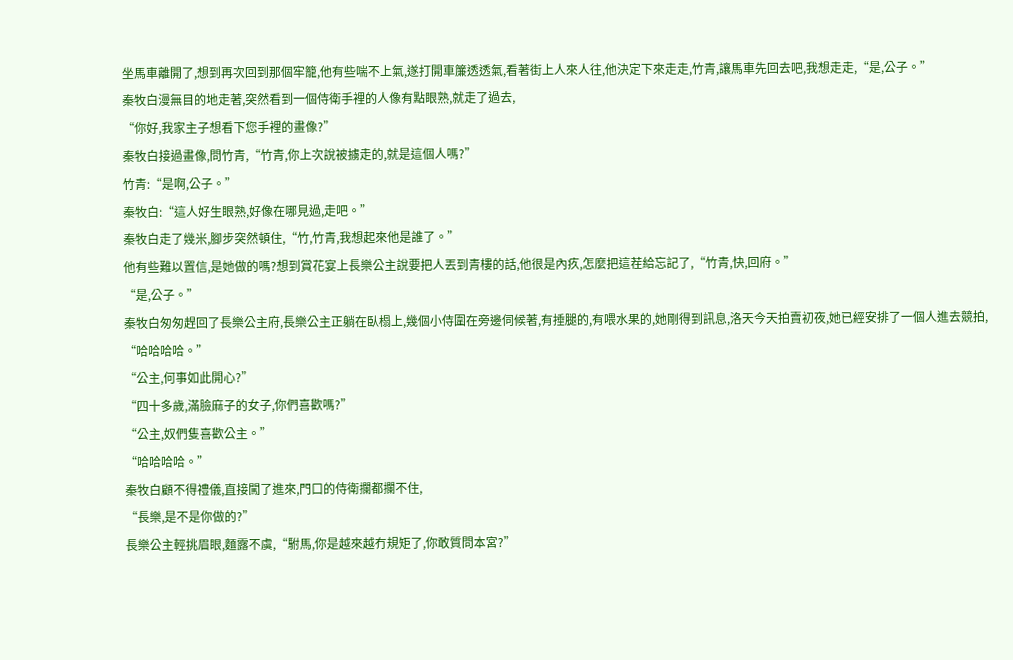坐馬車離開了,想到再次回到那個牢籠,他有些喘不上氣,遂打開車簾透透氣,看著街上人來人往,他決定下來走走,竹青,讓馬車先回去吧,我想走走,“是,公子。”
秦牧白漫無目的地走著,突然看到一個侍衛手裡的人像有點眼熟,就走了過去,
“你好,我家主子想看下您手裡的畫像?”
秦牧白接過畫像,問竹青,“竹青,你上次說被擄走的,就是這個人嗎?”
竹青:“是啊,公子。”
秦牧白:“這人好生眼熟,好像在哪見過,走吧。”
秦牧白走了幾米,腳步突然頓住,“竹,竹青,我想起來他是誰了。”
他有些難以置信,是她做的嗎?想到賞花宴上長樂公主說要把人丟到青樓的話,他很是內疚,怎麼把這茬給忘記了,“竹青,快,回府。”
“是,公子。”
秦牧白匆匆趕回了長樂公主府,長樂公主正躺在臥榻上,幾個小侍圍在旁邊伺候著,有捶腿的,有喂水果的,她剛得到訊息,洛天今天拍賣初夜,她已經安排了一個人進去競拍,
“哈哈哈哈。”
“公主,何事如此開心?”
“四十多歲,滿臉麻子的女子,你們喜歡嗎?”
“公主,奴們隻喜歡公主。”
“哈哈哈哈。”
秦牧白顧不得禮儀,直接闖了進來,門口的侍衛攔都攔不住,
“長樂,是不是你做的?”
長樂公主輕挑眉眼,麵露不虞,“駙馬,你是越來越冇規矩了,你敢質問本宮?”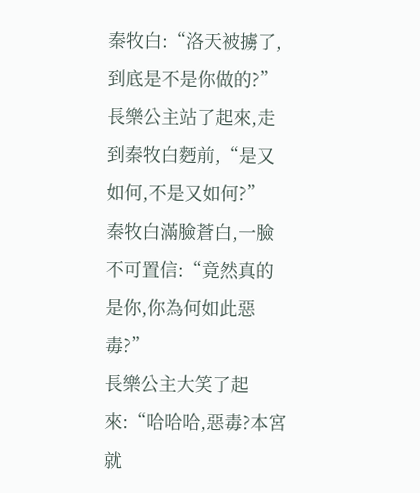秦牧白:“洛天被擄了,到底是不是你做的?”
長樂公主站了起來,走到秦牧白麪前,“是又如何,不是又如何?”
秦牧白滿臉蒼白,一臉不可置信:“竟然真的是你,你為何如此惡毒?”
長樂公主大笑了起來:“哈哈哈,惡毒?本宮就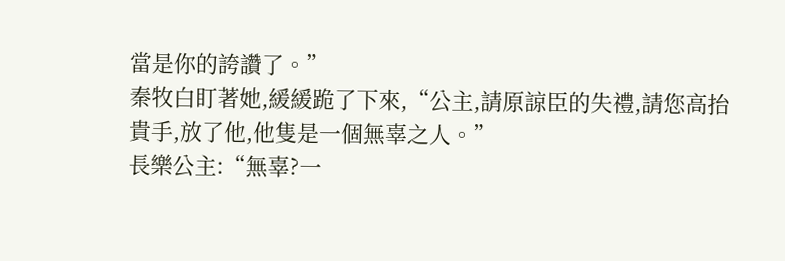當是你的誇讚了。”
秦牧白盯著她,緩緩跪了下來,“公主,請原諒臣的失禮,請您高抬貴手,放了他,他隻是一個無辜之人。”
長樂公主:“無辜?一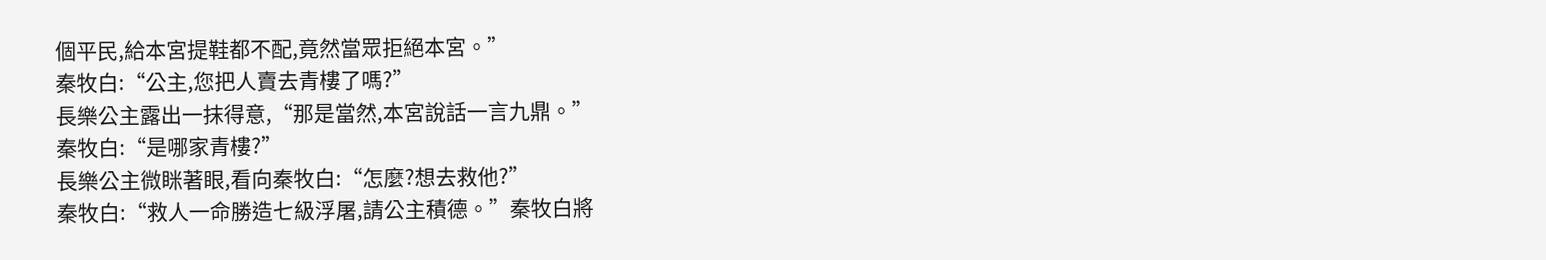個平民,給本宮提鞋都不配,竟然當眾拒絕本宮。”
秦牧白:“公主,您把人賣去青樓了嗎?”
長樂公主露出一抹得意,“那是當然,本宮說話一言九鼎。”
秦牧白:“是哪家青樓?”
長樂公主微眯著眼,看向秦牧白:“怎麼?想去救他?”
秦牧白:“救人一命勝造七級浮屠,請公主積德。”秦牧白將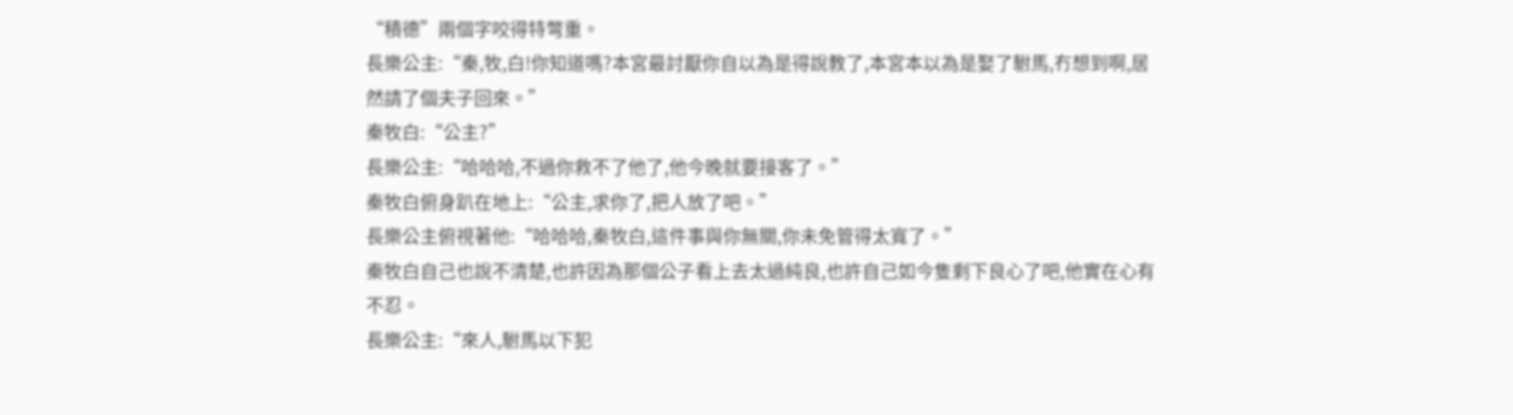“積德”兩個字咬得特彆重。
長樂公主:“秦,牧,白!你知道嗎?本宮最討厭你自以為是得說教了,本宮本以為是娶了駙馬,冇想到啊,居然請了個夫子回來。”
秦牧白:“公主?”
長樂公主:“哈哈哈,不過你救不了他了,他今晚就要接客了。”
秦牧白俯身趴在地上:“公主,求你了,把人放了吧。”
長樂公主俯視著他:“哈哈哈,秦牧白,這件事與你無關,你未免管得太寬了。”
秦牧白自己也說不清楚,也許因為那個公子看上去太過純良,也許自己如今隻剩下良心了吧,他實在心有不忍。
長樂公主:“來人,駙馬以下犯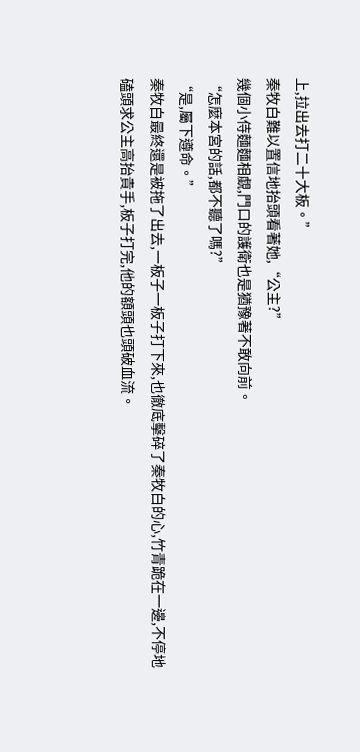上,拉出去打二十大板。”
秦牧白難以置信地抬頭看著她,“公主?”
幾個小侍麵麵相覷,門口的護衛也是猶豫著不敢向前。
“怎麼本宮的話,都不聽了嗎?”
“是,屬下遵命。”
秦牧白最終還是被拖了出去,一板子一板子打下來,也徹底擊碎了秦牧白的心,竹青跪在一邊,不停地磕頭求公主高抬貴手,板子打完,他的額頭也頭破血流。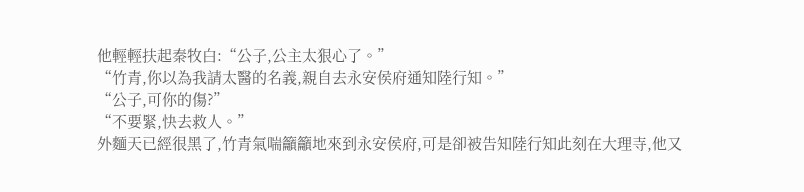他輕輕扶起秦牧白:“公子,公主太狠心了。”
“竹青,你以為我請太醫的名義,親自去永安侯府通知陸行知。”
“公子,可你的傷?”
“不要緊,快去救人。”
外麵天已經很黑了,竹青氣喘籲籲地來到永安侯府,可是卻被告知陸行知此刻在大理寺,他又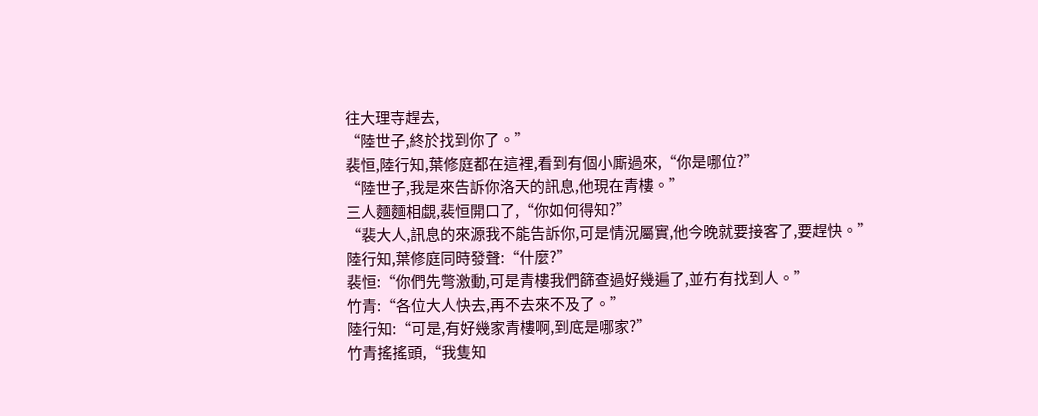往大理寺趕去,
“陸世子,終於找到你了。”
裴恒,陸行知,葉修庭都在這裡,看到有個小廝過來,“你是哪位?”
“陸世子,我是來告訴你洛天的訊息,他現在青樓。”
三人麵麵相覷,裴恒開口了,“你如何得知?”
“裴大人,訊息的來源我不能告訴你,可是情況屬實,他今晚就要接客了,要趕快。”
陸行知,葉修庭同時發聲:“什麼?”
裴恒:“你們先彆激動,可是青樓我們篩查過好幾遍了,並冇有找到人。”
竹青:“各位大人快去,再不去來不及了。”
陸行知:“可是,有好幾家青樓啊,到底是哪家?”
竹青搖搖頭,“我隻知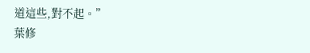道這些,對不起。”
葉修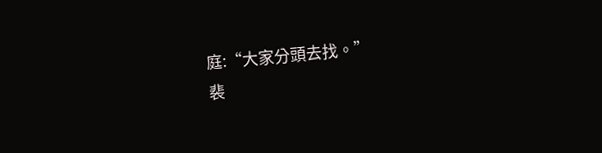庭:“大家分頭去找。”
裴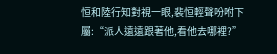恒和陸行知對視一眼,裴恒輕聲吩咐下屬:“派人遠遠跟著他,看他去哪裡?”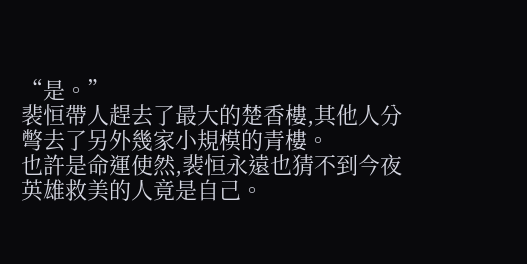“是。”
裴恒帶人趕去了最大的楚香樓,其他人分彆去了另外幾家小規模的青樓。
也許是命運使然,裴恒永遠也猜不到今夜英雄救美的人竟是自己。